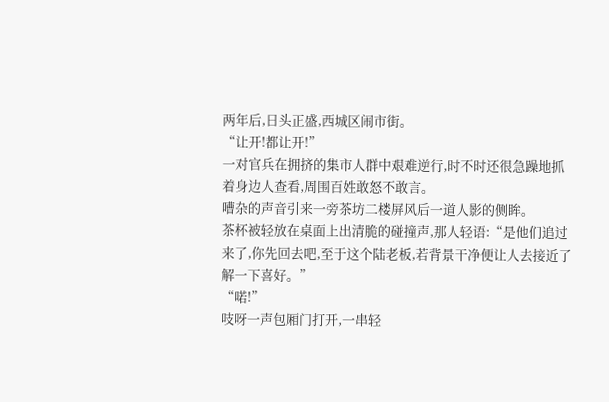两年后,日头正盛,西城区闹市街。
“让开!都让开!”
一对官兵在拥挤的集市人群中艰难逆行,时不时还很急躁地抓着身边人查看,周围百姓敢怒不敢言。
嘈杂的声音引来一旁茶坊二楼屏风后一道人影的侧眸。
茶杯被轻放在桌面上出清脆的碰撞声,那人轻语:“是他们追过来了,你先回去吧,至于这个陆老板,若背景干净便让人去接近了解一下喜好。”
“喏!”
吱呀一声包厢门打开,一串轻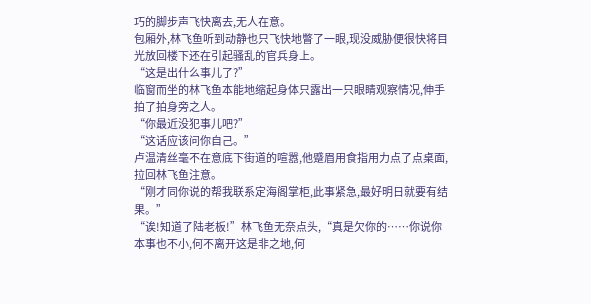巧的脚步声飞快离去,无人在意。
包厢外,林飞鱼听到动静也只飞快地瞥了一眼,现没威胁便很快将目光放回楼下还在引起骚乱的官兵身上。
“这是出什么事儿了?”
临窗而坐的林飞鱼本能地缩起身体只露出一只眼睛观察情况,伸手拍了拍身旁之人。
“你最近没犯事儿吧?”
“这话应该问你自己。”
卢温清丝毫不在意底下街道的喧嚣,他蹙眉用食指用力点了点桌面,拉回林飞鱼注意。
“刚才同你说的帮我联系定海阁掌柜,此事紧急,最好明日就要有结果。”
“诶!知道了陆老板!”林飞鱼无奈点头,“真是欠你的……你说你本事也不小,何不离开这是非之地,何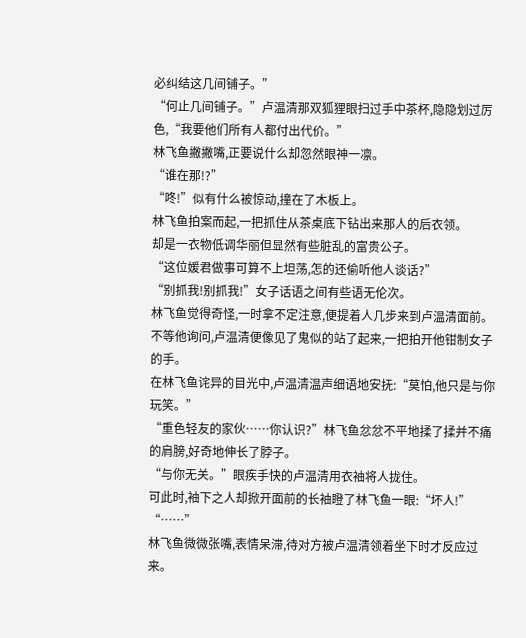必纠结这几间铺子。”
“何止几间铺子。”卢温清那双狐狸眼扫过手中茶杯,隐隐划过厉色,“我要他们所有人都付出代价。”
林飞鱼撇撇嘴,正要说什么却忽然眼神一凛。
“谁在那!?”
“咚!”似有什么被惊动,撞在了木板上。
林飞鱼拍案而起,一把抓住从茶桌底下钻出来那人的后衣领。
却是一衣物低调华丽但显然有些脏乱的富贵公子。
“这位媛君做事可算不上坦荡,怎的还偷听他人谈话?”
“别抓我!别抓我!”女子话语之间有些语无伦次。
林飞鱼觉得奇怪,一时拿不定注意,便提着人几步来到卢温清面前。
不等他询问,卢温清便像见了鬼似的站了起来,一把拍开他钳制女子的手。
在林飞鱼诧异的目光中,卢温清温声细语地安抚:“莫怕,他只是与你玩笑。”
“重色轻友的家伙……你认识?”林飞鱼忿忿不平地揉了揉并不痛的肩膀,好奇地伸长了脖子。
“与你无关。”眼疾手快的卢温清用衣袖将人拢住。
可此时,袖下之人却掀开面前的长袖瞪了林飞鱼一眼:“坏人!”
“……”
林飞鱼微微张嘴,表情呆滞,待对方被卢温清领着坐下时才反应过来。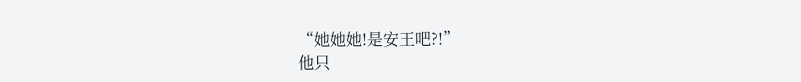“她她她!是安王吧?!”
他只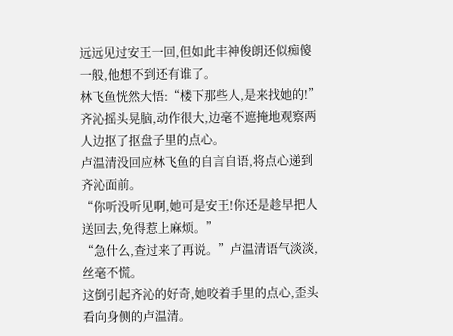远远见过安王一回,但如此丰神俊朗还似痴傻一般,他想不到还有谁了。
林飞鱼恍然大悟:“楼下那些人,是来找她的!”
齐沁摇头晃脑,动作很大,边毫不遮掩地观察两人边抠了抠盘子里的点心。
卢温清没回应林飞鱼的自言自语,将点心递到齐沁面前。
“你听没听见啊,她可是安王!你还是趁早把人送回去,免得惹上麻烦。”
“急什么,查过来了再说。”卢温清语气淡淡,丝毫不慌。
这倒引起齐沁的好奇,她咬着手里的点心,歪头看向身侧的卢温清。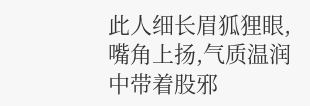此人细长眉狐狸眼,嘴角上扬,气质温润中带着股邪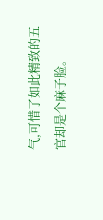气,可惜了如此精致的五官却是个麻子脸。